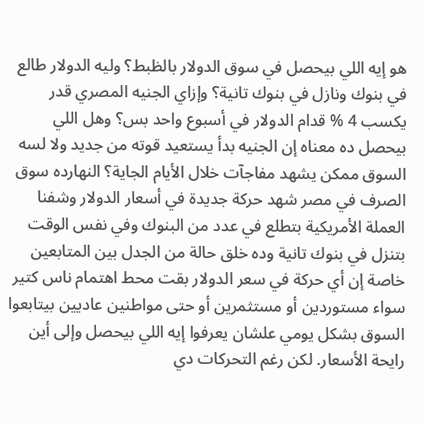هو إيه اللي بيحصل في سوق الدولار بالظبط؟ وليه الدولار طالع في بنوك ونازل في بنوك تانية؟ وإزاي الجنيه المصري قدر يكسب 4 % قدام الدولار في أسبوع واحد بس؟ وهل اللي بيحصل ده معناه إن الجنيه بدأ يستعيد قوته من جديد ولا لسه السوق ممكن يشهد مفاجآت خلال الأيام الجاية؟ النهارده سوق الصرف في مصر شهد حركة جديدة في أسعار الدولار وشفنا العملة الأمريكية بتطلع في عدد من البنوك وفي نفس الوقت بتنزل في بنوك تانية وده خلق حالة من الجدل بين المتابعين خاصة إن أي حركة في سعر الدولار بقت محط اهتمام ناس كتير سواء مستوردين أو مستثمرين أو حتى مواطنين عاديين بيتابعوا السوق بشكل يومي علشان يعرفوا إيه اللي بيحصل وإلى أين رايحة الأسعار. لكن رغم التحركات دي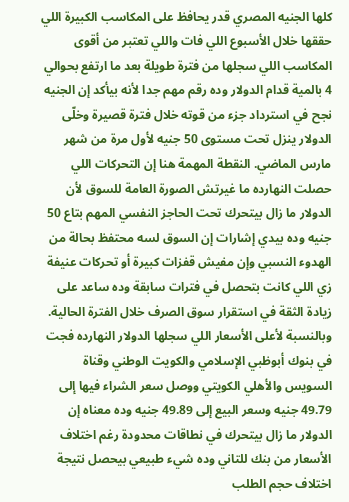كلها الجنيه المصري قدر يحافظ على المكاسب الكبيرة اللي حققها خلال الأسبوع اللي فات واللي تعتبر من أقوى المكاسب اللي سجلها من فترة طويلة بعد ما ارتفع بحوالي 4 بالمية قدام الدولار وده رقم مهم جدا لأنه بيأكد إن الجنيه نجح في استرداد جزء من قوته خلال فترة قصيرة وخلّى الدولار ينزل تحت مستوى 50 جنيه لأول مرة من شهر مارس الماضي. النقطة المهمة هنا إن التحركات اللي حصلت النهارده ما غيرتش الصورة العامة للسوق لأن الدولار ما زال بيتحرك تحت الحاجز النفسي المهم بتاع 50 جنيه وده بيدي إشارات إن السوق لسه محتفظ بحالة من الهدوء النسبي وإن مفيش قفزات كبيرة أو تحركات عنيفة زي اللي كانت بتحصل في فترات سابقة وده ساعد على زيادة الثقة في استقرار سوق الصرف خلال الفترة الحالية. وبالنسبة لأعلى الأسعار اللي سجلها الدولار النهارده فجت في بنوك أبوظبي الإسلامي والكويت الوطني وقناة السويس والأهلي الكويتي ووصل سعر الشراء فيها إلى 49.79 جنيه وسعر البيع إلى 49.89 جنيه وده معناه إن الدولار ما زال بيتحرك في نطاقات محدودة رغم اختلاف الأسعار من بنك للتاني وده شيء طبيعي بيحصل نتيجة اختلاف حجم الطلب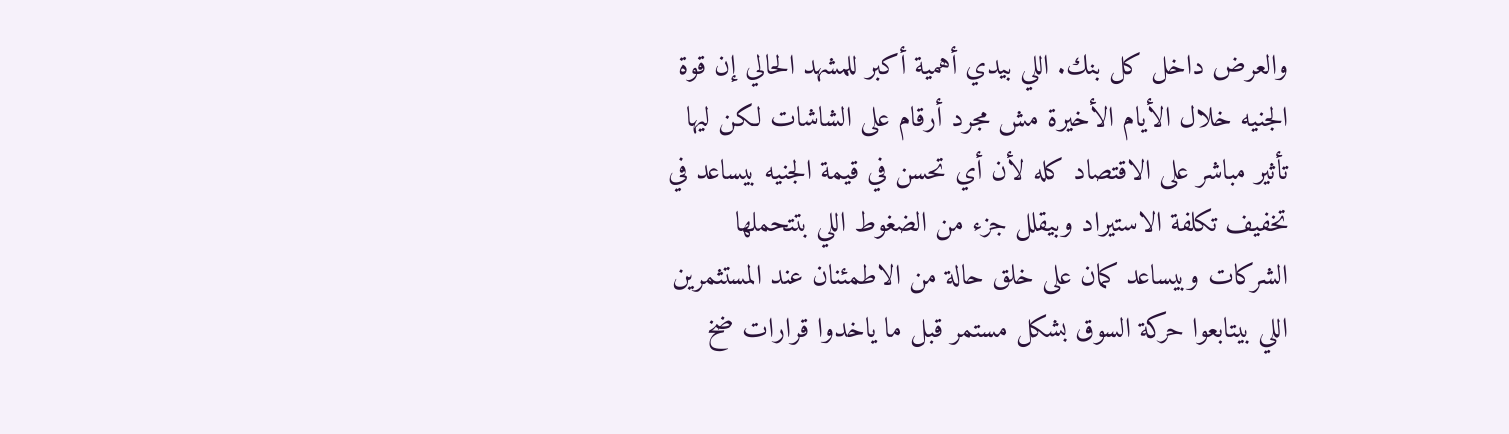والعرض داخل كل بنك. اللي بيدي أهمية أكبر للمشهد الحالي إن قوة الجنيه خلال الأيام الأخيرة مش مجرد أرقام على الشاشات لكن ليها تأثير مباشر على الاقتصاد كله لأن أي تحسن في قيمة الجنيه بيساعد في تخفيف تكلفة الاستيراد وبيقلل جزء من الضغوط اللي بتتحملها الشركات وبيساعد كمان على خلق حالة من الاطمئنان عند المستثمرين اللي بيتابعوا حركة السوق بشكل مستمر قبل ما ياخدوا قرارات ضخ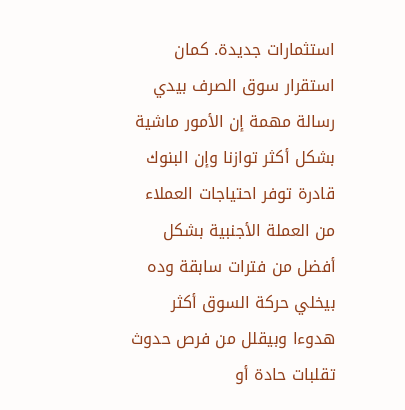استثمارات جديدة. كمان استقرار سوق الصرف بيدي رسالة مهمة إن الأمور ماشية بشكل أكثر توازنا وإن البنوك قادرة توفر احتياجات العملاء من العملة الأجنبية بشكل أفضل من فترات سابقة وده بيخلي حركة السوق أكثر هدوءا وبيقلل من فرص حدوث تقلبات حادة أو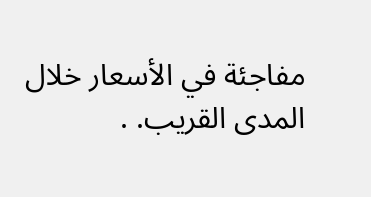مفاجئة في الأسعار خلال المدى القريب. .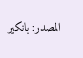المصدر: بانكير